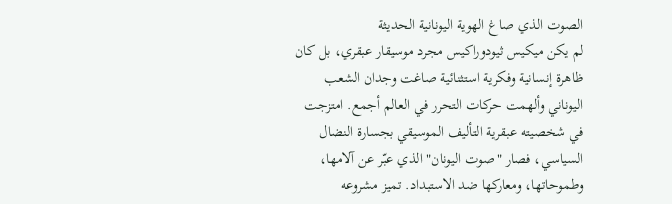الصوت الذي صاغ الهوية اليونانية الحديثة
لم يكن ميكيس ثيودوراكيس مجرد موسيقار عبقري، بل كان ظاهرة إنسانية وفكرية استثنائية صاغت وجدان الشعب اليوناني وألهمت حركات التحرر في العالم أجمع. امتزجت في شخصيته عبقرية التأليف الموسيقي بجسارة النضال السياسي، فصار "صوت اليونان" الذي عبّر عن آلامها، وطموحاتها، ومعاركها ضد الاستبداد. تميز مشروعه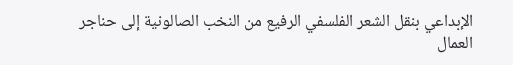الإبداعي بنقل الشعر الفلسفي الرفيع من النخب الصالونية إلى حناجر العمال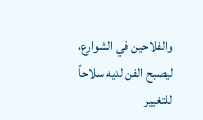والفلاحين في الشوارع، ليصبح الفن لديه سلاحاً للتغيير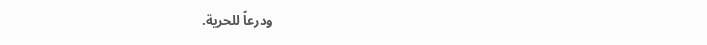ودرعاً للحرية.